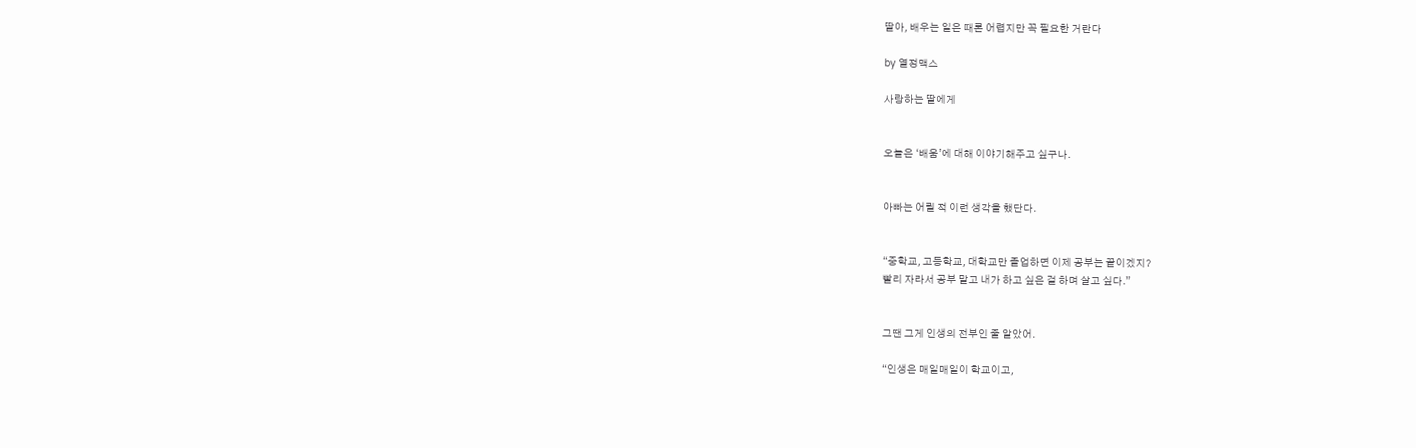딸아, 배우는 일은 때론 어렵지만 꼭 필요한 거란다

by 열정맥스

사랑하는 딸에게


오늘은 ‘배움’에 대해 이야기해주고 싶구나.


아빠는 어릴 적 이런 생각을 했단다.


“중학교, 고등학교, 대학교만 졸업하면 이제 공부는 끝이겠지?
빨리 자라서 공부 말고 내가 하고 싶은 걸 하며 살고 싶다.”


그땐 그게 인생의 전부인 줄 알았어.

“인생은 매일매일이 학교이고,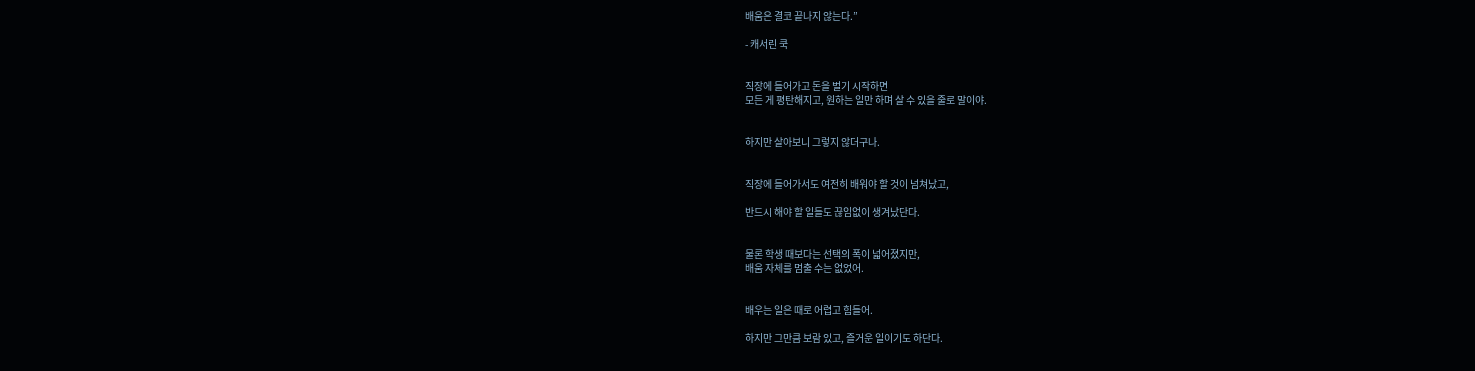배움은 결코 끝나지 않는다.”

- 캐서린 쿡


직장에 들어가고 돈을 벌기 시작하면
모든 게 평탄해지고, 원하는 일만 하며 살 수 있을 줄로 말이야.


하지만 살아보니 그렇지 않더구나.


직장에 들어가서도 여전히 배워야 할 것이 넘쳐났고,

반드시 해야 할 일들도 끊임없이 생겨났단다.


물론 학생 때보다는 선택의 폭이 넓어졌지만,
배움 자체를 멈출 수는 없었어.


배우는 일은 때로 어렵고 힘들어.

하지만 그만큼 보람 있고, 즐거운 일이기도 하단다.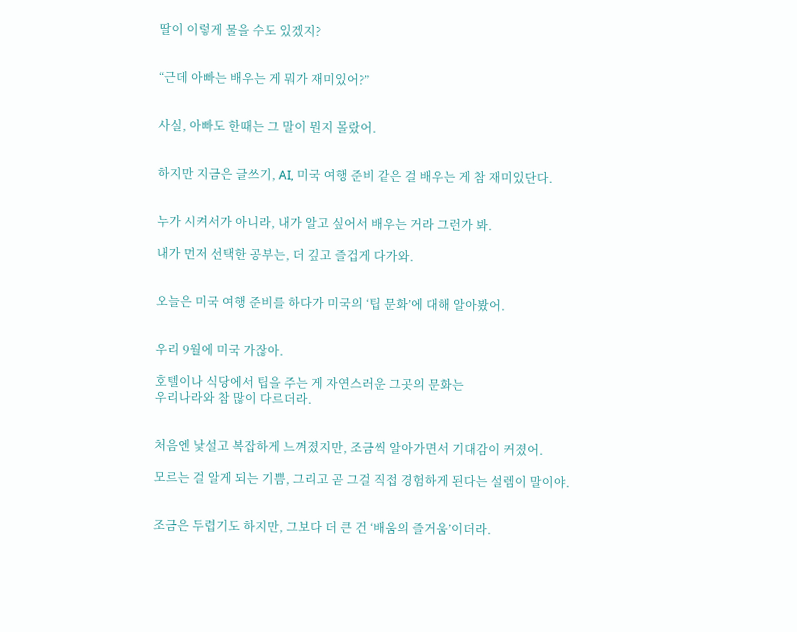딸이 이렇게 물을 수도 있겠지?


“근데 아빠는 배우는 게 뭐가 재미있어?”


사실, 아빠도 한때는 그 말이 뭔지 몰랐어.


하지만 지금은 글쓰기, AI, 미국 여행 준비 같은 걸 배우는 게 참 재미있단다.


누가 시켜서가 아니라, 내가 알고 싶어서 배우는 거라 그런가 봐.

내가 먼저 선택한 공부는, 더 깊고 즐겁게 다가와.


오늘은 미국 여행 준비를 하다가 미국의 ‘팁 문화’에 대해 알아봤어.


우리 9월에 미국 가잖아.

호텔이나 식당에서 팁을 주는 게 자연스러운 그곳의 문화는
우리나라와 참 많이 다르더라.


처음엔 낯설고 복잡하게 느껴졌지만, 조금씩 알아가면서 기대감이 커졌어.

모르는 걸 알게 되는 기쁨, 그리고 곧 그걸 직접 경험하게 된다는 설렘이 말이야.


조금은 두렵기도 하지만, 그보다 더 큰 건 ‘배움의 즐거움’이더라.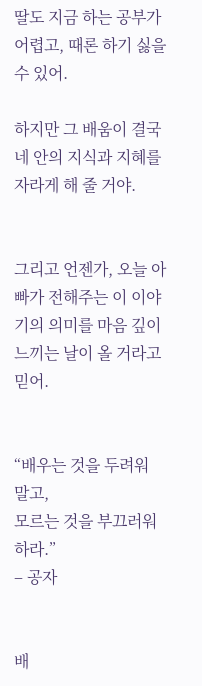딸도 지금 하는 공부가 어렵고, 때론 하기 싫을 수 있어.

하지만 그 배움이 결국 네 안의 지식과 지혜를 자라게 해 줄 거야.


그리고 언젠가, 오늘 아빠가 전해주는 이 이야기의 의미를 마음 깊이 느끼는 날이 올 거라고 믿어.


“배우는 것을 두려워 말고,
모르는 것을 부끄러워하라.”
– 공자


배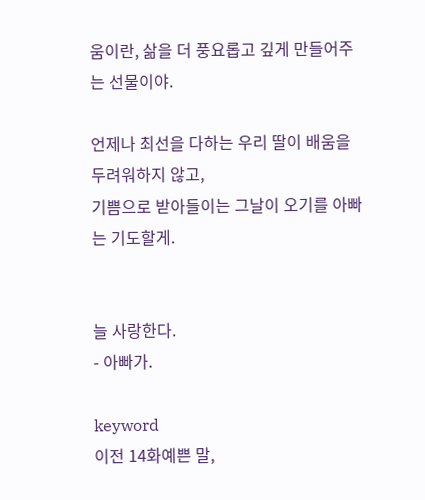움이란, 삶을 더 풍요롭고 깊게 만들어주는 선물이야.

언제나 최선을 다하는 우리 딸이 배움을 두려워하지 않고,
기쁨으로 받아들이는 그날이 오기를 아빠는 기도할게.


늘 사랑한다.
- 아빠가.

keyword
이전 14화예쁜 말,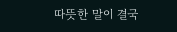따뜻한 말이 결국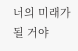너의 미래가 될 거야